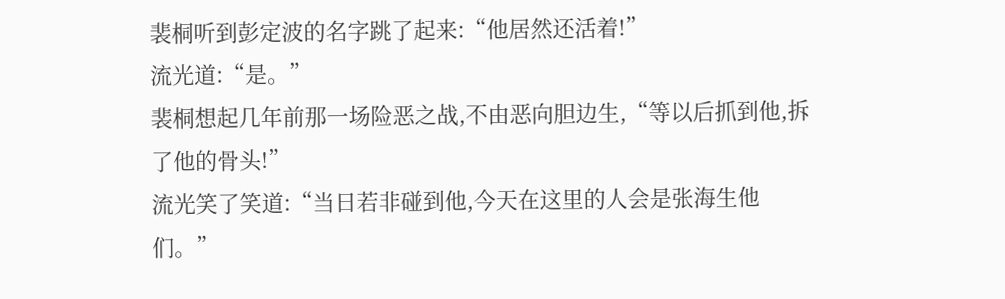裴桐听到彭定波的名字跳了起来:“他居然还活着!”
流光道:“是。”
裴桐想起几年前那一场险恶之战,不由恶向胆边生,“等以后抓到他,拆了他的骨头!”
流光笑了笑道:“当日若非碰到他,今天在这里的人会是张海生他们。”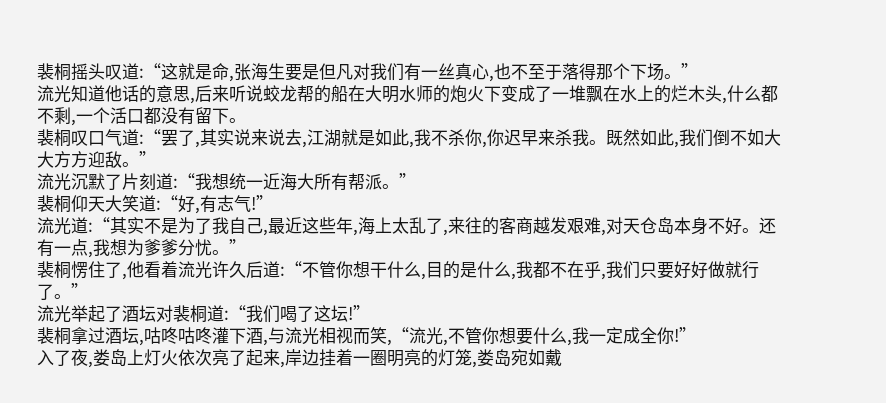裴桐摇头叹道:“这就是命,张海生要是但凡对我们有一丝真心,也不至于落得那个下场。”
流光知道他话的意思,后来听说蛟龙帮的船在大明水师的炮火下变成了一堆飘在水上的烂木头,什么都不剩,一个活口都没有留下。
裴桐叹口气道:“罢了,其实说来说去,江湖就是如此,我不杀你,你迟早来杀我。既然如此,我们倒不如大大方方迎敌。”
流光沉默了片刻道:“我想统一近海大所有帮派。”
裴桐仰天大笑道:“好,有志气!”
流光道:“其实不是为了我自己,最近这些年,海上太乱了,来往的客商越发艰难,对天仓岛本身不好。还有一点,我想为爹爹分忧。”
裴桐愣住了,他看着流光许久后道:“不管你想干什么,目的是什么,我都不在乎,我们只要好好做就行了。”
流光举起了酒坛对裴桐道:“我们喝了这坛!”
裴桐拿过酒坛,咕咚咕咚灌下酒,与流光相视而笑,“流光,不管你想要什么,我一定成全你!”
入了夜,娄岛上灯火依次亮了起来,岸边挂着一圈明亮的灯笼,娄岛宛如戴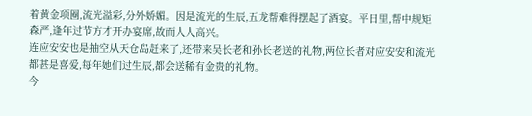着黄金项圈,流光溢彩,分外娇媚。因是流光的生辰,五龙帮难得摆起了酒宴。平日里,帮中规矩森严,逢年过节方才开办宴席,故而人人高兴。
连应安安也是抽空从天仓岛赶来了,还带来吴长老和孙长老送的礼物,两位长者对应安安和流光都甚是喜爱,每年她们过生辰,都会送稀有金贵的礼物。
今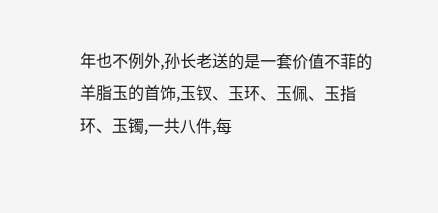年也不例外,孙长老送的是一套价值不菲的羊脂玉的首饰,玉钗、玉环、玉佩、玉指环、玉镯,一共八件,每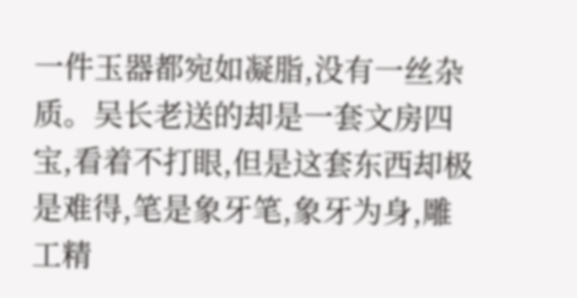一件玉器都宛如凝脂,没有一丝杂质。吴长老送的却是一套文房四宝,看着不打眼,但是这套东西却极是难得,笔是象牙笔,象牙为身,雕工精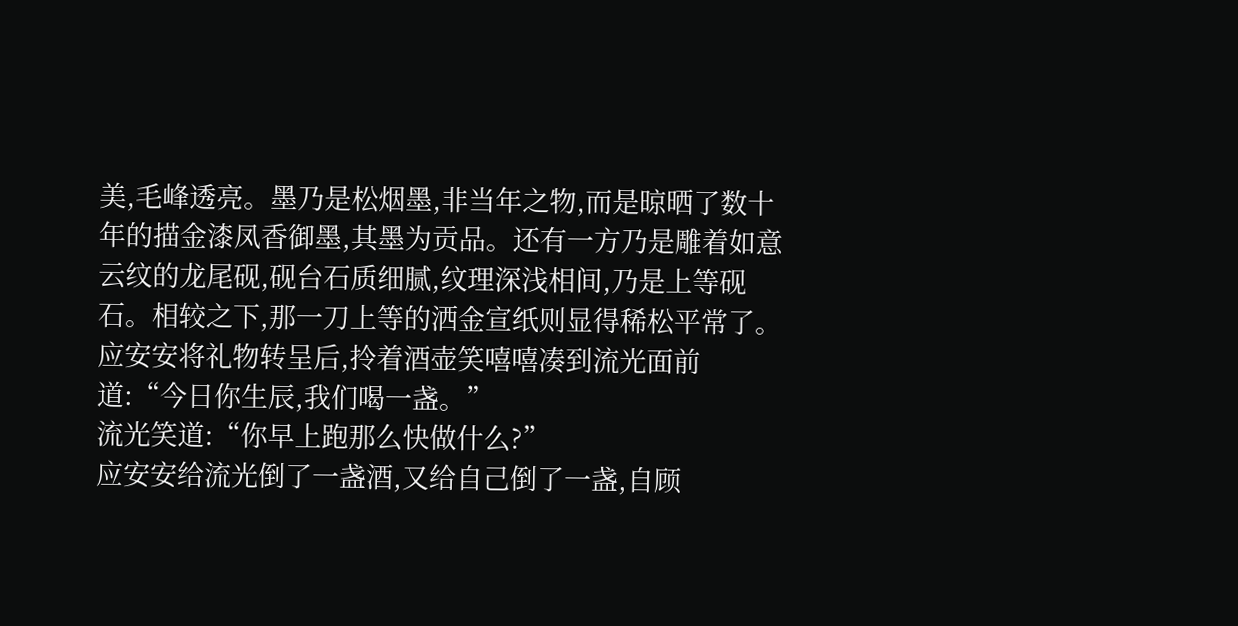美,毛峰透亮。墨乃是松烟墨,非当年之物,而是晾晒了数十年的描金漆凤香御墨,其墨为贡品。还有一方乃是雕着如意云纹的龙尾砚,砚台石质细腻,纹理深浅相间,乃是上等砚石。相较之下,那一刀上等的洒金宣纸则显得稀松平常了。
应安安将礼物转呈后,拎着酒壶笑嘻嘻凑到流光面前道:“今日你生辰,我们喝一盏。”
流光笑道:“你早上跑那么快做什么?”
应安安给流光倒了一盏酒,又给自己倒了一盏,自顾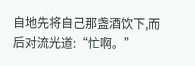自地先将自己那盏酒饮下,而后对流光道:“忙啊。”